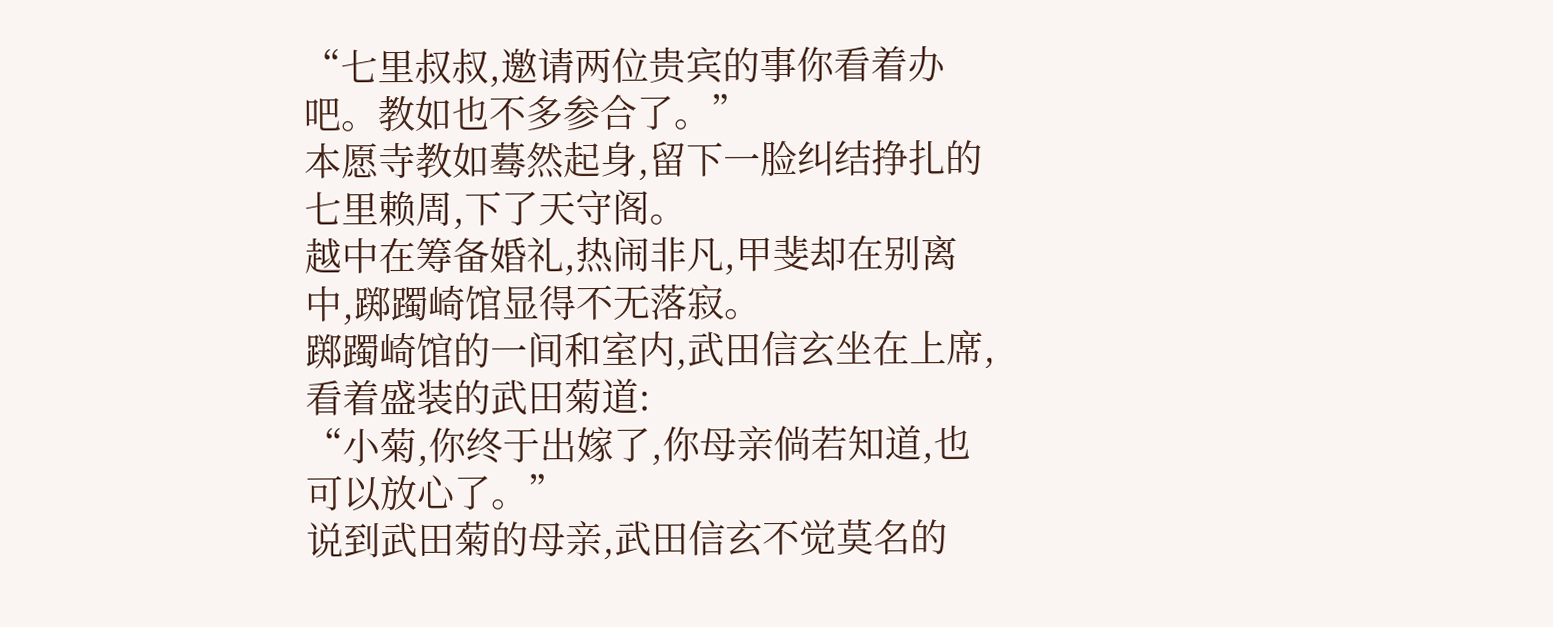“七里叔叔,邀请两位贵宾的事你看着办吧。教如也不多参合了。”
本愿寺教如蓦然起身,留下一脸纠结挣扎的七里赖周,下了天守阁。
越中在筹备婚礼,热闹非凡,甲斐却在别离中,踯躅崎馆显得不无落寂。
踯躅崎馆的一间和室内,武田信玄坐在上席,看着盛装的武田菊道:
“小菊,你终于出嫁了,你母亲倘若知道,也可以放心了。”
说到武田菊的母亲,武田信玄不觉莫名的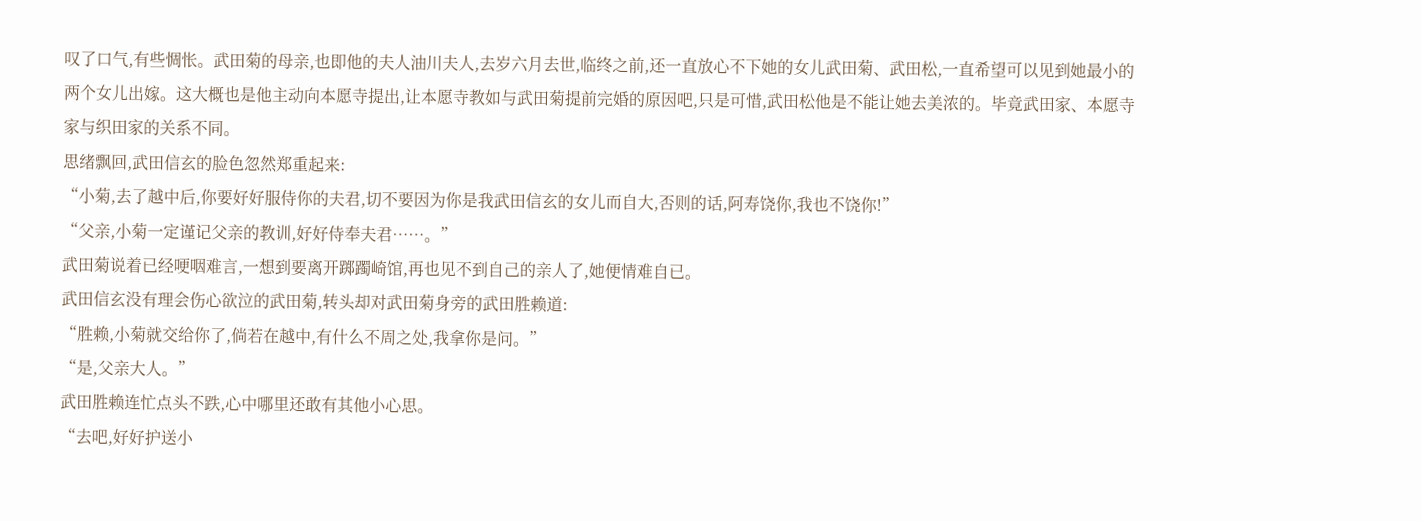叹了口气,有些惆怅。武田菊的母亲,也即他的夫人油川夫人,去岁六月去世,临终之前,还一直放心不下她的女儿武田菊、武田松,一直希望可以见到她最小的两个女儿出嫁。这大概也是他主动向本愿寺提出,让本愿寺教如与武田菊提前完婚的原因吧,只是可惜,武田松他是不能让她去美浓的。毕竟武田家、本愿寺家与织田家的关系不同。
思绪飘回,武田信玄的脸色忽然郑重起来:
“小菊,去了越中后,你要好好服侍你的夫君,切不要因为你是我武田信玄的女儿而自大,否则的话,阿寿饶你,我也不饶你!”
“父亲,小菊一定谨记父亲的教训,好好侍奉夫君……。”
武田菊说着已经哽咽难言,一想到要离开踯躅崎馆,再也见不到自己的亲人了,她便情难自已。
武田信玄没有理会伤心欲泣的武田菊,转头却对武田菊身旁的武田胜赖道:
“胜赖,小菊就交给你了,倘若在越中,有什么不周之处,我拿你是问。”
“是,父亲大人。”
武田胜赖连忙点头不跌,心中哪里还敢有其他小心思。
“去吧,好好护送小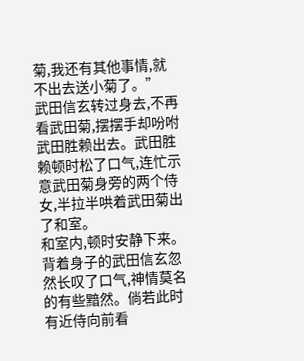菊,我还有其他事情,就不出去送小菊了。”
武田信玄转过身去,不再看武田菊,摆摆手却吩咐武田胜赖出去。武田胜赖顿时松了口气,连忙示意武田菊身旁的两个侍女,半拉半哄着武田菊出了和室。
和室内,顿时安静下来。背着身子的武田信玄忽然长叹了口气,神情莫名的有些黯然。倘若此时有近侍向前看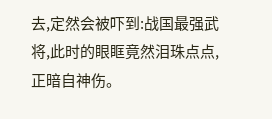去,定然会被吓到:战国最强武将,此时的眼眶竟然泪珠点点,正暗自神伤。